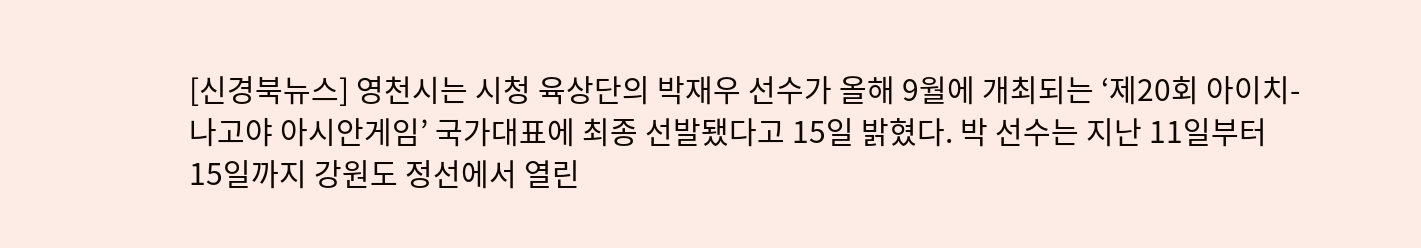[신경북뉴스] 영천시는 시청 육상단의 박재우 선수가 올해 9월에 개최되는 ‘제20회 아이치-나고야 아시안게임’ 국가대표에 최종 선발됐다고 15일 밝혔다. 박 선수는 지난 11일부터 15일까지 강원도 정선에서 열린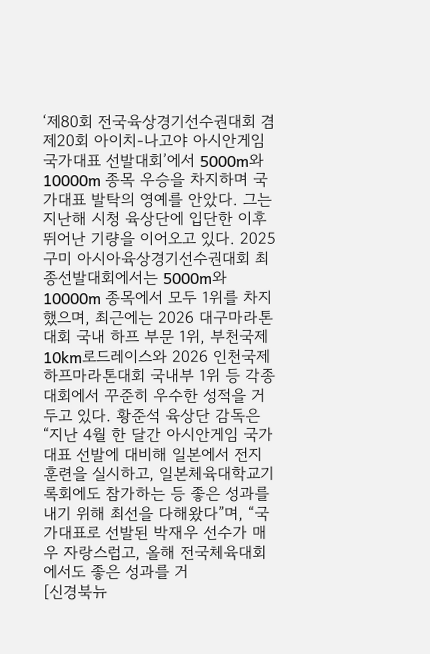‘제80회 전국육상경기선수권대회 겸 제20회 아이치-나고야 아시안게임 국가대표 선발대회’에서 5000m와 10000m 종목 우승을 차지하며 국가대표 발탁의 영예를 안았다. 그는 지난해 시청 육상단에 입단한 이후 뛰어난 기량을 이어오고 있다. 2025 구미 아시아육상경기선수권대회 최종선발대회에서는 5000m와 10000m 종목에서 모두 1위를 차지했으며, 최근에는 2026 대구마라톤대회 국내 하프 부문 1위, 부천국제10km로드레이스와 2026 인천국제하프마라톤대회 국내부 1위 등 각종 대회에서 꾸준히 우수한 성적을 거두고 있다. 황준석 육상단 감독은 “지난 4월 한 달간 아시안게임 국가대표 선발에 대비해 일본에서 전지훈련을 실시하고, 일본체육대학교기록회에도 참가하는 등 좋은 성과를 내기 위해 최선을 다해왔다”며, “국가대표로 선발된 박재우 선수가 매우 자랑스럽고, 올해 전국체육대회에서도 좋은 성과를 거
[신경북뉴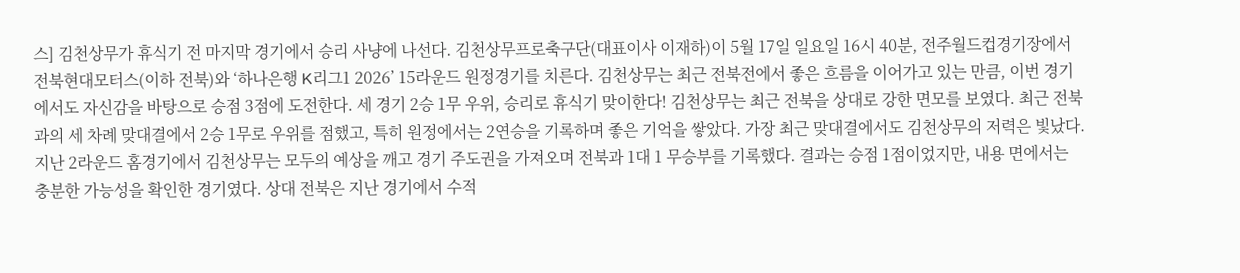스] 김천상무가 휴식기 전 마지막 경기에서 승리 사냥에 나선다. 김천상무프로축구단(대표이사 이재하)이 5월 17일 일요일 16시 40분, 전주월드컵경기장에서 전북현대모터스(이하 전북)와 ‘하나은행 K리그1 2026’ 15라운드 원정경기를 치른다. 김천상무는 최근 전북전에서 좋은 흐름을 이어가고 있는 만큼, 이번 경기에서도 자신감을 바탕으로 승점 3점에 도전한다. 세 경기 2승 1무 우위, 승리로 휴식기 맞이한다! 김천상무는 최근 전북을 상대로 강한 면모를 보였다. 최근 전북과의 세 차례 맞대결에서 2승 1무로 우위를 점했고, 특히 원정에서는 2연승을 기록하며 좋은 기억을 쌓았다. 가장 최근 맞대결에서도 김천상무의 저력은 빛났다. 지난 2라운드 홈경기에서 김천상무는 모두의 예상을 깨고 경기 주도권을 가져오며 전북과 1대 1 무승부를 기록했다. 결과는 승점 1점이었지만, 내용 면에서는 충분한 가능성을 확인한 경기였다. 상대 전북은 지난 경기에서 수적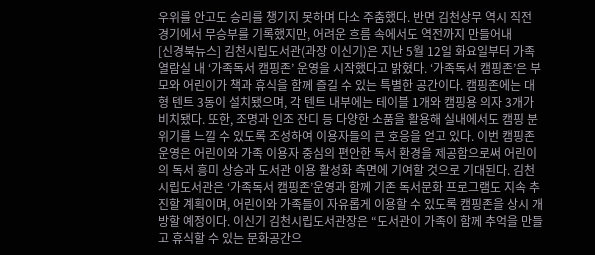우위를 안고도 승리를 챙기지 못하며 다소 주춤했다. 반면 김천상무 역시 직전 경기에서 무승부를 기록했지만, 어려운 흐름 속에서도 역전까지 만들어내
[신경북뉴스] 김천시립도서관(과장 이신기)은 지난 5월 12일 화요일부터 가족열람실 내 ‘가족독서 캠핑존’ 운영을 시작했다고 밝혔다. ‘가족독서 캠핑존’은 부모와 어린이가 책과 휴식을 함께 즐길 수 있는 특별한 공간이다. 캠핑존에는 대형 텐트 3동이 설치됐으며, 각 텐트 내부에는 테이블 1개와 캠핑용 의자 3개가 비치됐다. 또한, 조명과 인조 잔디 등 다양한 소품을 활용해 실내에서도 캠핑 분위기를 느낄 수 있도록 조성하여 이용자들의 큰 호응을 얻고 있다. 이번 캠핑존 운영은 어린이와 가족 이용자 중심의 편안한 독서 환경을 제공함으로써 어린이의 독서 흥미 상승과 도서관 이용 활성화 측면에 기여할 것으로 기대된다. 김천시립도서관은 ‘가족독서 캠핑존’운영과 함께 기존 독서문화 프로그램도 지속 추진할 계획이며, 어린이와 가족들이 자유롭게 이용할 수 있도록 캠핑존을 상시 개방할 예정이다. 이신기 김천시립도서관장은 “도서관이 가족이 함께 추억을 만들고 휴식할 수 있는 문화공간으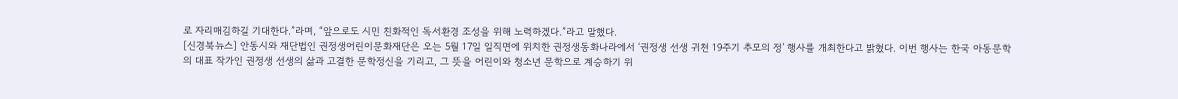로 자리매김하길 기대한다.”라며, “앞으로도 시민 친화적인 독서환경 조성을 위해 노력하겠다.”라고 말했다.
[신경북뉴스] 안동시와 재단법인 권정생어린이문화재단은 오는 5월 17일 일직면에 위치한 권정생동화나라에서 ‘권정생 선생 귀천 19주기 추모의 정’ 행사를 개최한다고 밝혔다. 이번 행사는 한국 아동문학의 대표 작가인 권정생 선생의 삶과 고결한 문학정신을 기리고, 그 뜻을 어린이와 청소년 문학으로 계승하기 위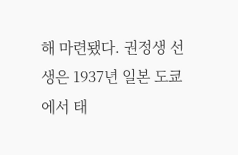해 마련됐다. 권정생 선생은 1937년 일본 도쿄에서 태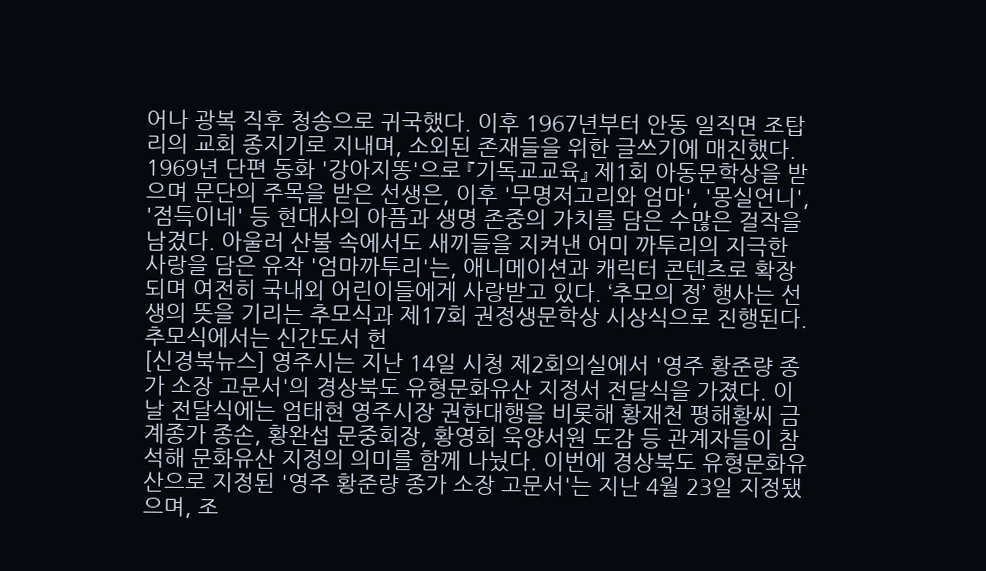어나 광복 직후 청송으로 귀국했다. 이후 1967년부터 안동 일직면 조탑리의 교회 종지기로 지내며, 소외된 존재들을 위한 글쓰기에 매진했다. 1969년 단편 동화 '강아지똥'으로 『기독교교육』 제1회 아동문학상을 받으며 문단의 주목을 받은 선생은, 이후 '무명저고리와 엄마', '몽실언니', '점득이네' 등 현대사의 아픔과 생명 존중의 가치를 담은 수많은 걸작을 남겼다. 아울러 산불 속에서도 새끼들을 지켜낸 어미 까투리의 지극한 사랑을 담은 유작 '엄마까투리'는, 애니메이션과 캐릭터 콘텐츠로 확장되며 여전히 국내외 어린이들에게 사랑받고 있다. ‘추모의 정’ 행사는 선생의 뜻을 기리는 추모식과 제17회 권정생문학상 시상식으로 진행된다. 추모식에서는 신간도서 헌
[신경북뉴스] 영주시는 지난 14일 시청 제2회의실에서 '영주 황준량 종가 소장 고문서'의 경상북도 유형문화유산 지정서 전달식을 가졌다. 이날 전달식에는 엄태현 영주시장 권한대행을 비롯해 황재천 평해황씨 금계종가 종손, 황완섭 문중회장, 황영회 욱양서원 도감 등 관계자들이 참석해 문화유산 지정의 의미를 함께 나눴다. 이번에 경상북도 유형문화유산으로 지정된 '영주 황준량 종가 소장 고문서'는 지난 4월 23일 지정됐으며, 조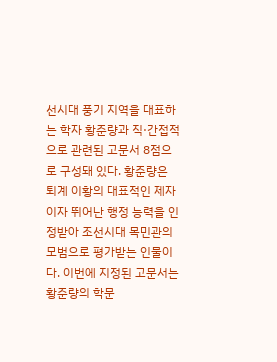선시대 풍기 지역을 대표하는 학자 황준량과 직·간접적으로 관련된 고문서 8점으로 구성돼 있다. 황준량은 퇴계 이황의 대표적인 제자이자 뛰어난 행정 능력을 인정받아 조선시대 목민관의 모범으로 평가받는 인물이다. 이번에 지정된 고문서는 황준량의 학문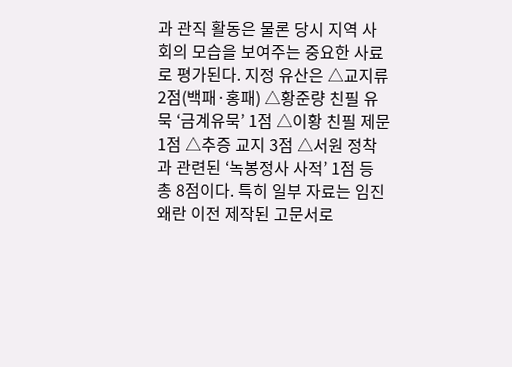과 관직 활동은 물론 당시 지역 사회의 모습을 보여주는 중요한 사료로 평가된다. 지정 유산은 △교지류 2점(백패·홍패) △황준량 친필 유묵 ‘금계유묵’ 1점 △이황 친필 제문 1점 △추증 교지 3점 △서원 정착과 관련된 ‘녹봉정사 사적’ 1점 등 총 8점이다. 특히 일부 자료는 임진왜란 이전 제작된 고문서로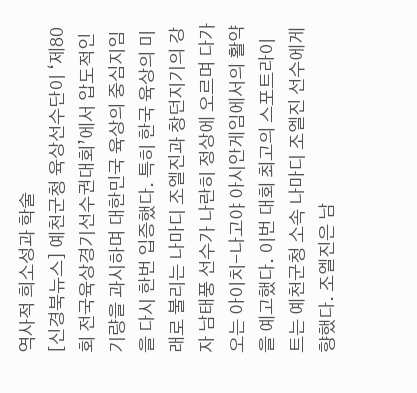역사적 희소성과 학술
[신경북뉴스] 예천군청 육상선수단이 ‘제80회 전국육상경기선수권대회’에서 압도적인 기량을 과시하며 대한민국 육상의 중심지임을 다시 한번 입증했다. 특히 한국 육상의 미래로 불리는 나마디 조엘진과 창던지기의 강자 남태풍 선수가 나란히 정상에 오르며 다가오는 아이치-나고야 아시안게임에서의 활약을 예고했다. 이번 대회 최고의 스포트라이트는 예천군청 소속 나마디 조엘진 선수에게 향했다. 조엘진은 남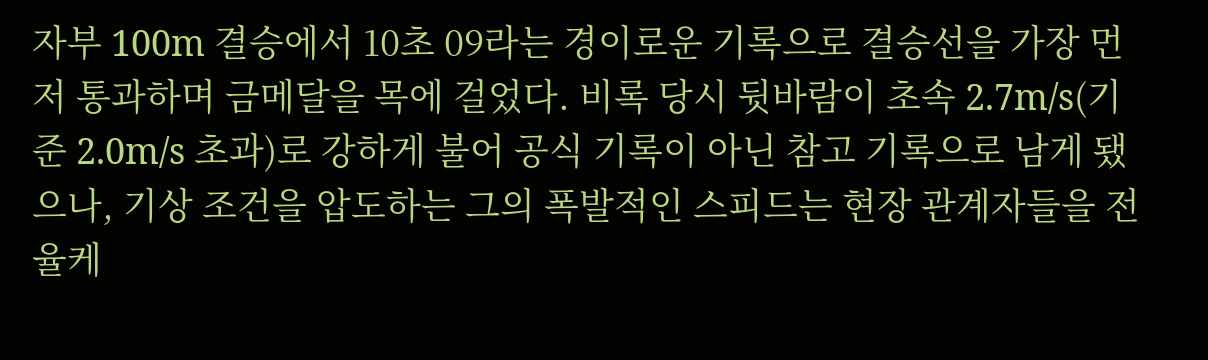자부 100m 결승에서 10초 09라는 경이로운 기록으로 결승선을 가장 먼저 통과하며 금메달을 목에 걸었다. 비록 당시 뒷바람이 초속 2.7m/s(기준 2.0m/s 초과)로 강하게 불어 공식 기록이 아닌 참고 기록으로 남게 됐으나, 기상 조건을 압도하는 그의 폭발적인 스피드는 현장 관계자들을 전율케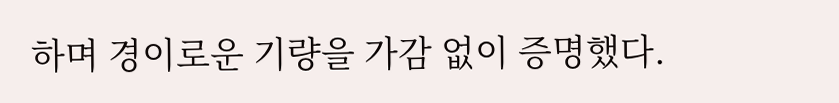하며 경이로운 기량을 가감 없이 증명했다.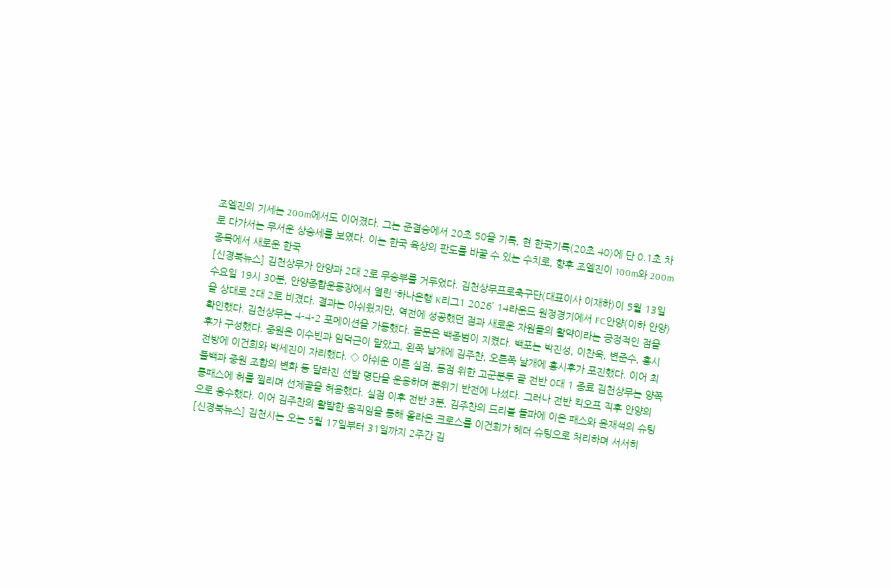조엘진의 기세는 200m에서도 이어졌다. 그는 준결승에서 20초 50을 기록, 현 한국기록(20초 40)에 단 0.1초 차로 다가서는 무서운 상승세를 보였다. 이는 한국 육상의 판도를 바꿀 수 있는 수치로, 향후 조엘진이 100m와 200m 종목에서 새로운 한국
[신경북뉴스] 김천상무가 안양과 2대 2로 무승부를 거두었다. 김천상무프로축구단(대표이사 이재하)이 5월 13일 수요일 19시 30분, 안양종합운동장에서 열린 ‘하나은행 K리그1 2026’ 14라운드 원정경기에서 FC안양(이하 안양)을 상대로 2대 2로 비겼다. 결과는 아쉬웠지만, 역전에 성공했던 점과 새로운 자원들의 활약이라는 긍정적인 점을 확인했다. 김천상무는 4-4-2 포메이션을 가동했다. 골문은 백종범이 지켰다. 백포는 박진성, 이찬욱, 변준수, 홍시후가 구성했다. 중원은 이수빈과 임덕근이 맡았고, 왼쪽 날개에 김주찬, 오른쪽 날개에 홍시후가 포진했다. 이어 최전방에 이건희와 박세진이 자리했다. ◇ 아쉬운 이른 실점, 동점 위한 고군분투 끝 전반 0대 1 종료 김천상무는 양쪽 풀백과 중원 조합의 변화 등 달라진 선발 명단을 운용하며 분위기 반전에 나섰다. 그러나 전반 킥오프 직후 안양의 롱패스에 허를 찔리며 선제골을 허용했다. 실점 이후 전반 3분, 김주찬의 드리블 돌파에 이은 패스와 윤재석의 슈팅으로 응수했다. 이어 김주찬의 활발한 움직임을 통해 올라온 크로스를 이건희가 헤더 슈팅으로 처리하며 서서히
[신경북뉴스] 김천시는 오는 5월 17일부터 31일까지 2주간 김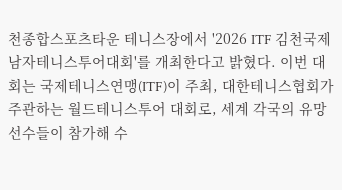천종합스포츠타운 테니스장에서 '2026 ITF 김천국제남자테니스투어대회'를 개최한다고 밝혔다. 이번 대회는 국제테니스연맹(ITF)이 주최, 대한테니스협회가 주관하는 월드테니스투어 대회로, 세계 각국의 유망 선수들이 참가해 수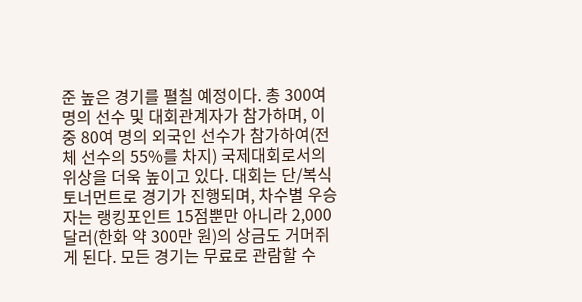준 높은 경기를 펼칠 예정이다. 총 300여 명의 선수 및 대회관계자가 참가하며, 이 중 80여 명의 외국인 선수가 참가하여(전체 선수의 55%를 차지) 국제대회로서의 위상을 더욱 높이고 있다. 대회는 단/복식 토너먼트로 경기가 진행되며, 차수별 우승자는 랭킹포인트 15점뿐만 아니라 2,000달러(한화 약 300만 원)의 상금도 거머쥐게 된다. 모든 경기는 무료로 관람할 수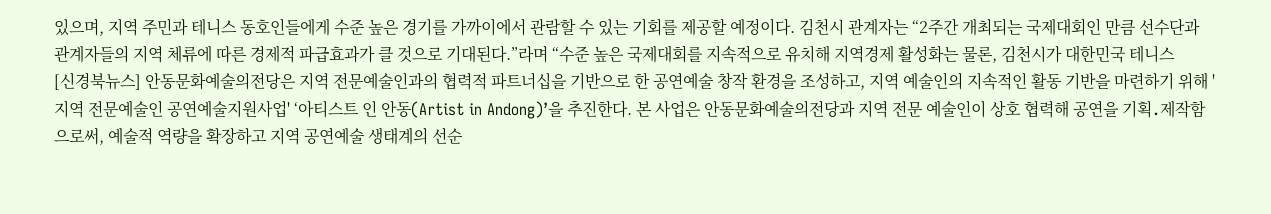있으며, 지역 주민과 테니스 동호인들에게 수준 높은 경기를 가까이에서 관람할 수 있는 기회를 제공할 예정이다. 김천시 관계자는 “2주간 개최되는 국제대회인 만큼 선수단과 관계자들의 지역 체류에 따른 경제적 파급효과가 클 것으로 기대된다.”라며 “수준 높은 국제대회를 지속적으로 유치해 지역경제 활성화는 물론, 김천시가 대한민국 테니스
[신경북뉴스] 안동문화예술의전당은 지역 전문예술인과의 협력적 파트너십을 기반으로 한 공연예술 창작 환경을 조성하고, 지역 예술인의 지속적인 활동 기반을 마련하기 위해 '지역 전문예술인 공연예술지원사업' ‘아티스트 인 안동(Artist in Andong)’을 추진한다. 본 사업은 안동문화예술의전당과 지역 전문 예술인이 상호 협력해 공연을 기획․제작함으로써, 예술적 역량을 확장하고 지역 공연예술 생태계의 선순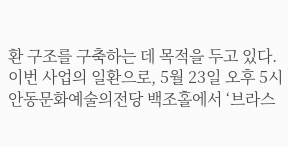환 구조를 구축하는 데 목적을 두고 있다. 이번 사업의 일환으로, 5월 23일 오후 5시 안동문화예술의전당 백조홀에서 ‘브라스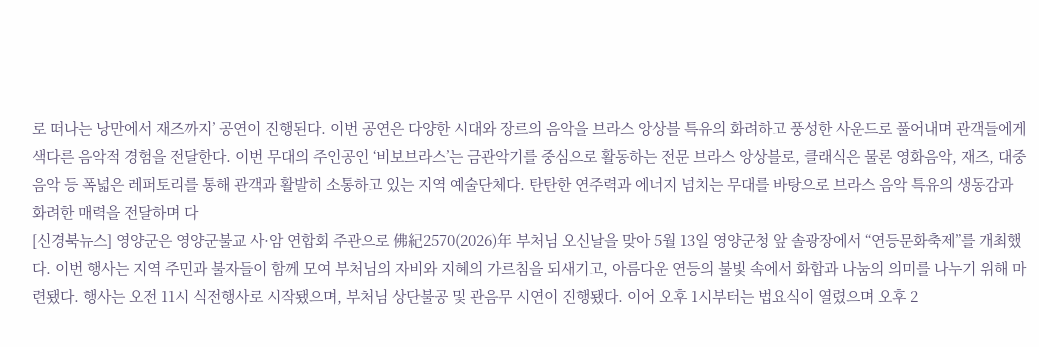로 떠나는 낭만에서 재즈까지’ 공연이 진행된다. 이번 공연은 다양한 시대와 장르의 음악을 브라스 앙상블 특유의 화려하고 풍성한 사운드로 풀어내며 관객들에게 색다른 음악적 경험을 전달한다. 이번 무대의 주인공인 ‘비보브라스’는 금관악기를 중심으로 활동하는 전문 브라스 앙상블로, 클래식은 물론 영화음악, 재즈, 대중음악 등 폭넓은 레퍼토리를 통해 관객과 활발히 소통하고 있는 지역 예술단체다. 탄탄한 연주력과 에너지 넘치는 무대를 바탕으로 브라스 음악 특유의 생동감과 화려한 매력을 전달하며 다
[신경북뉴스] 영양군은 영양군불교 사·암 연합회 주관으로 佛紀2570(2026)年 부처님 오신날을 맞아 5월 13일 영양군청 앞 솔광장에서 “연등문화축제”를 개최했다. 이번 행사는 지역 주민과 불자들이 함께 모여 부처님의 자비와 지혜의 가르침을 되새기고, 아름다운 연등의 불빛 속에서 화합과 나눔의 의미를 나누기 위해 마련됐다. 행사는 오전 11시 식전행사로 시작됐으며, 부처님 상단불공 및 관음무 시연이 진행됐다. 이어 오후 1시부터는 법요식이 열렸으며 오후 2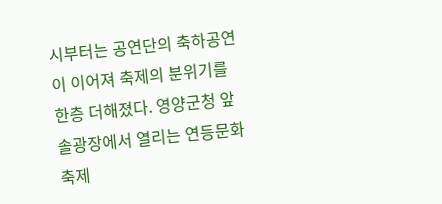시부터는 공연단의 축하공연이 이어져 축제의 분위기를 한층 더해졌다. 영양군청 앞 솔광장에서 열리는 연등문화축제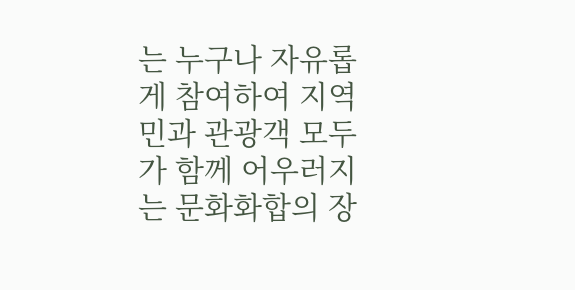는 누구나 자유롭게 참여하여 지역민과 관광객 모두가 함께 어우러지는 문화화합의 장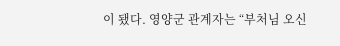이 됐다. 영양군 관계자는 “부처님 오신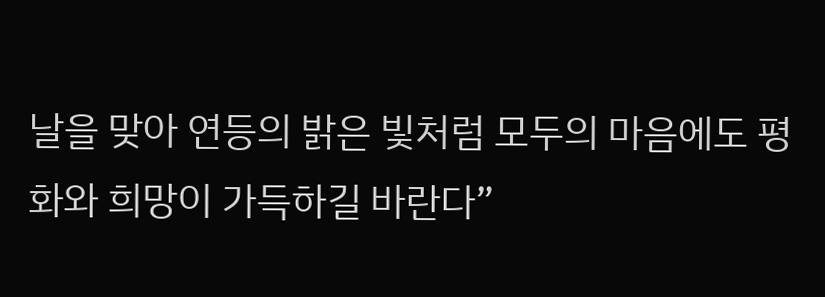날을 맞아 연등의 밝은 빛처럼 모두의 마음에도 평화와 희망이 가득하길 바란다”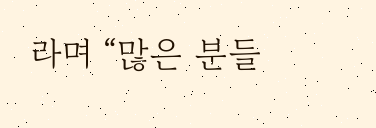라며 “많은 분들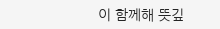이 함께해 뜻깊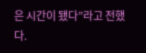은 시간이 됐다”라고 전했다.